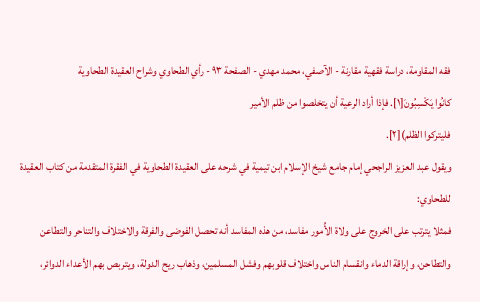فقه المقاومة، دراسة فقهية مقارنة - الآصفي، محمد مهدي - الصفحة ٩٣ - رأي الطحاوي وشراح العقيدة الطحاوية
كانُوا يَكْسِبُونَ[١]. فإذا أراد الرعية أن يتخلصوا من ظلم الأمير
فليتركوا الظلم)[٢].
ويقول عبد العزيز الراجحي إمام جامع شيخ الإسلام ابن تيمية في شرحه على العقيدة الطحاوية في الفقرة المتقدمة من كتاب العقيدة للطحاوي:
فمثلا يترتب على الخروج على ولاة الأُمور مفاسد، من هذه المفاسد أنه تحصل الفوضى والفرقة والاختلاف والتناحر والتطاعن والتطاحن، وإراقة الدماء وانقسام الناس واختلاف قلوبهم وفشل المسلمين، وذهاب ريح الدولة، ويتربص بهم الأعداء الدوائر،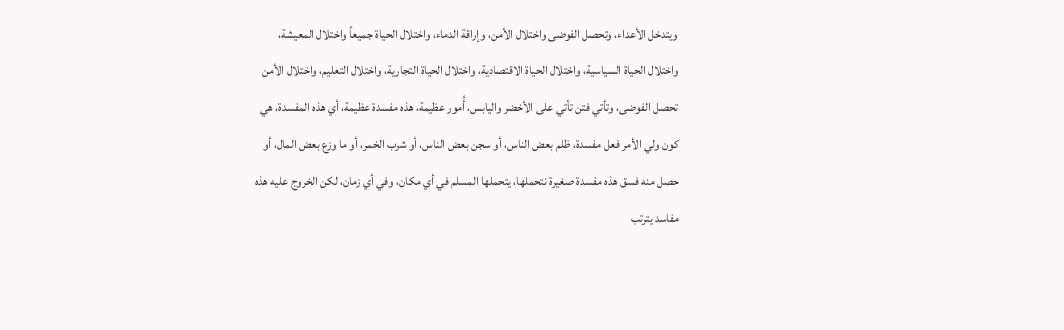ويتدخل الأعداء، وتحصل الفوضى واختلال الأمن، وإراقة الدماء، واختلال الحياة جميعاً واختلال المعيشة، واختلال الحياة السياسية، واختلال الحياة الاقتصادية، واختلال الحياة التجارية، واختلال التعليم، واختلال الأمن تحصل الفوضى، وتأتي فتن تأتي على الأخضر واليابس، أُمور عظيمة، هذه مفسدة عظيمة، أي هذه المفسدة، هي كون ولي الأمر فعل مفسدة، ظلم بعض الناس، أو سجن بعض الناس، أو شرب الخمر، أو ما وزع بعض المال، أو حصل منه فسق هذه مفسدة صغيرة نتحملها، يتحملها المسلم في أي مكان، وفي أي زمان، لكن الخروج عليه هذه مفاسد يترتب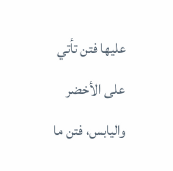عليها فتن تأتي على الأخضر واليابس، فتن ما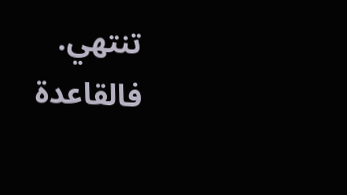تنتهي.
فالقاعدة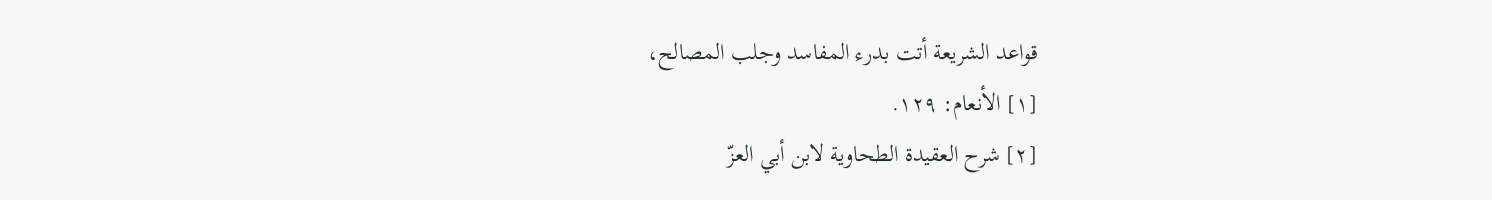قواعد الشريعة أتت بدرء المفاسد وجلب المصالح،
[١] الأنعام: ١٢٩.
[٢] شرح العقيدة الطحاوية لابن أبي العزّ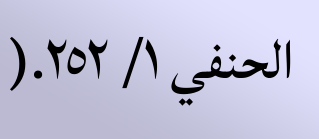الحنفي ١/ ٢٥٢.(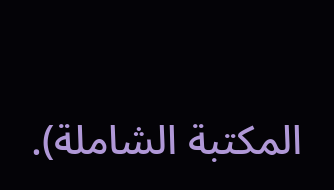المكتبة الشاملة).